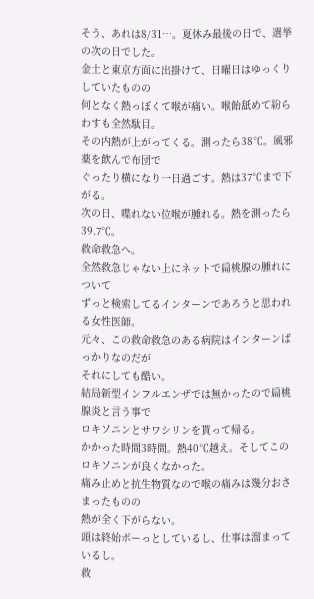そう、あれは8/31…。夏休み最後の日で、選挙の次の日でした。
金土と東京方面に出掛けて、日曜日はゆっくりしていたものの
何となく熱っぽくて喉が痛い。喉飴舐めて紛らわすも全然駄目。
その内熱が上がってくる。測ったら38℃。風邪薬を飲んで布団で
ぐったり横になり一日過ごす。熱は37℃まで下がる。
次の日、喋れない位喉が腫れる。熱を測ったら39.7℃。
救命救急へ。
全然救急じゃない上にネットで扁桃腺の腫れについて
ずっと検索してるインターンであろうと思われる女性医師。
元々、この救命救急のある病院はインターンばっかりなのだが
それにしても酷い。
結局新型インフルエンザでは無かったので扁桃腺炎と言う事で
ロキソニンとサワシリンを貰って帰る。
かかった時間3時間。熱40℃越え。そしてこのロキソニンが良くなかった。
痛み止めと抗生物質なので喉の痛みは幾分おさまったものの
熱が全く下がらない。
頭は終始ボーっとしているし、仕事は溜まっているし。
救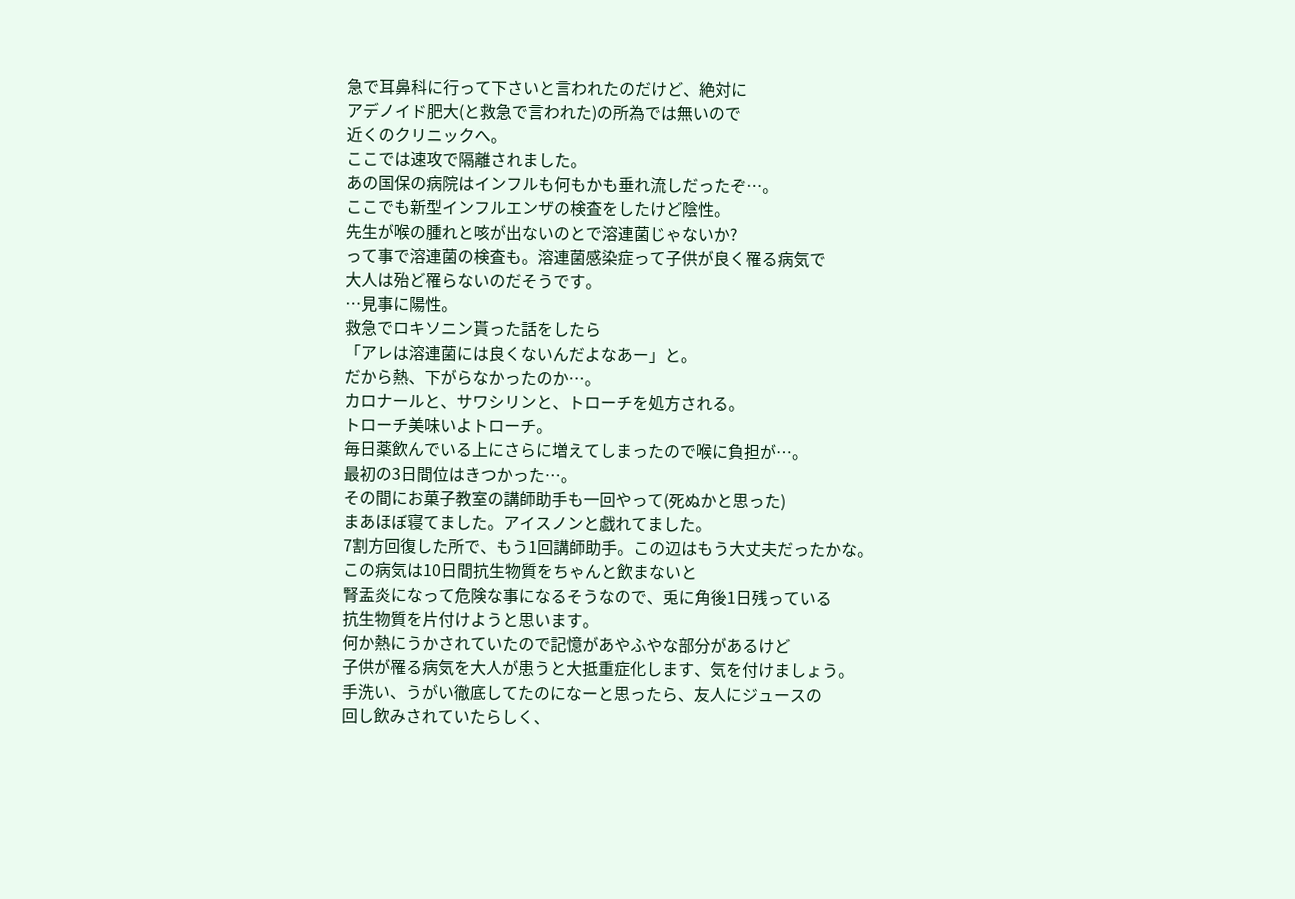急で耳鼻科に行って下さいと言われたのだけど、絶対に
アデノイド肥大(と救急で言われた)の所為では無いので
近くのクリニックへ。
ここでは速攻で隔離されました。
あの国保の病院はインフルも何もかも垂れ流しだったぞ…。
ここでも新型インフルエンザの検査をしたけど陰性。
先生が喉の腫れと咳が出ないのとで溶連菌じゃないか?
って事で溶連菌の検査も。溶連菌感染症って子供が良く罹る病気で
大人は殆ど罹らないのだそうです。
…見事に陽性。
救急でロキソニン貰った話をしたら
「アレは溶連菌には良くないんだよなあー」と。
だから熱、下がらなかったのか…。
カロナールと、サワシリンと、トローチを処方される。
トローチ美味いよトローチ。
毎日薬飲んでいる上にさらに増えてしまったので喉に負担が…。
最初の3日間位はきつかった…。
その間にお菓子教室の講師助手も一回やって(死ぬかと思った)
まあほぼ寝てました。アイスノンと戯れてました。
7割方回復した所で、もう1回講師助手。この辺はもう大丈夫だったかな。
この病気は10日間抗生物質をちゃんと飲まないと
腎盂炎になって危険な事になるそうなので、兎に角後1日残っている
抗生物質を片付けようと思います。
何か熱にうかされていたので記憶があやふやな部分があるけど
子供が罹る病気を大人が患うと大抵重症化します、気を付けましょう。
手洗い、うがい徹底してたのになーと思ったら、友人にジュースの
回し飲みされていたらしく、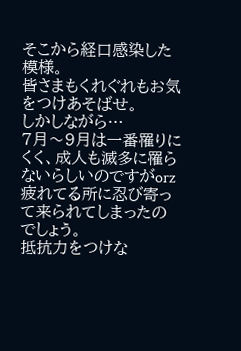そこから経口感染した模様。
皆さまもくれぐれもお気をつけあそばせ。
しかしながら…
7月〜9月は一番罹りにくく、成人も滅多に罹らないらしいのですがorz
疲れてる所に忍び寄って来られてしまったのでしょう。
抵抗力をつけな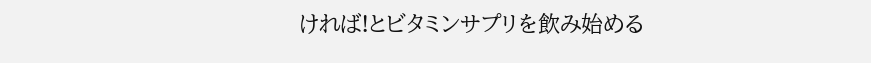ければ!とビタミンサプリを飲み始める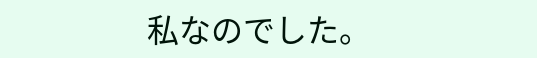私なのでした。